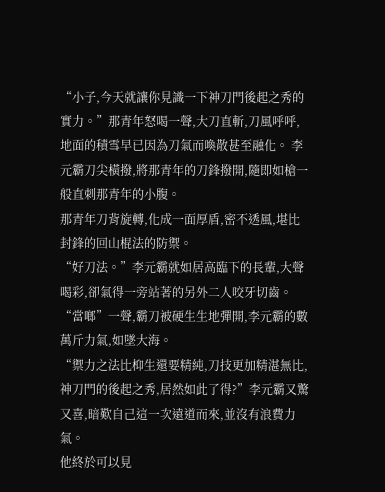“小子,今天就讓你見識一下神刀門後起之秀的實力。”那青年怒喝一聲,大刀直斬,刀風呼呼,地面的積雪早已因為刀氣而喚散甚至融化。 李元霸刀尖橫撥,將那青年的刀鋒撥開,隨即如槍一般直刺那青年的小腹。
那青年刀背旋轉,化成一面厚盾,密不透風,堪比封鋒的回山棍法的防禦。
“好刀法。”李元霸就如居高臨下的長輩,大聲喝彩,卻氣得一旁站著的另外二人咬牙切齒。
“當啷”一聲,霸刀被硬生生地彈開,李元霸的數萬斤力氣,如墜大海。
“禦力之法比枊生還要精純,刀技更加精湛無比,神刀門的後起之秀,居然如此了得?”李元霸又驚又喜,暗歎自己這一次遠道而來,並沒有浪費力氣。
他終於可以見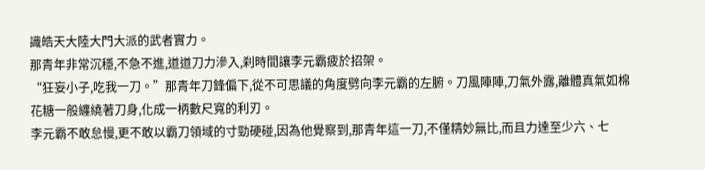識皓天大陸大門大派的武者實力。
那青年非常沉穩,不急不進,道道刀力滲入,刹時間讓李元霸疲於招架。
“狂妄小子,吃我一刀。”那青年刀鋒偏下,從不可思議的角度劈向李元霸的左腑。刀風陣陣,刀氣外露,離體真氣如棉花糖一般纏繞著刀身,化成一柄數尺寬的利刃。
李元霸不敢怠慢,更不敢以霸刀領域的寸勁硬碰,因為他覺察到,那青年這一刀,不僅精妙無比,而且力達至少六、七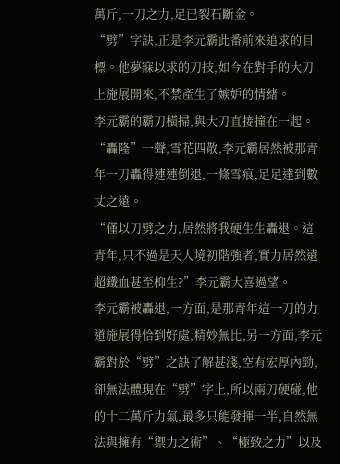萬斤,一刀之力,足已裂石斷金。
“劈”字訣,正是李元霸此番前來追求的目標。他夢寐以求的刀技,如今在對手的大刀上施展開來,不禁產生了嫉妒的情緒。
李元霸的霸刀橫掃,與大刀直接撞在一起。
“轟隆”一聲,雪花四散,李元霸居然被那青年一刀轟得連連倒退,一條雪痕,足足達到數丈之遠。
“僅以刀劈之力,居然將我硬生生轟退。這青年,只不過是天人境初階強者,實力居然遠超鐵血甚至枊生?”李元霸大喜過望。
李元霸被轟退,一方面,是那青年這一刀的力道施展得恰到好處,精妙無比,另一方面,李元霸對於“劈”之訣了解甚淺,空有宏厚內勁,卻無法體現在“劈”字上,所以兩刀硬碰,他的十二萬斤力氣,最多只能發揮一半,自然無法與擁有“禦力之術”、“極致之力”以及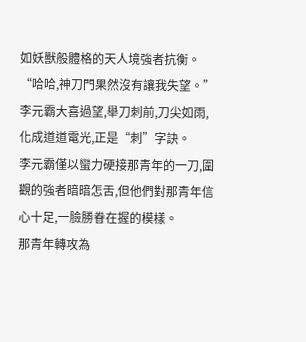如妖獸般體格的天人境強者抗衡。
“哈哈,神刀門果然沒有讓我失望。”李元霸大喜過望,舉刀刺前,刀尖如雨,化成道道電光,正是“刺”字訣。
李元霸僅以蠻力硬接那青年的一刀,圍觀的強者暗暗怎舌,但他們對那青年信心十足,一臉勝眷在握的模樣。
那青年轉攻為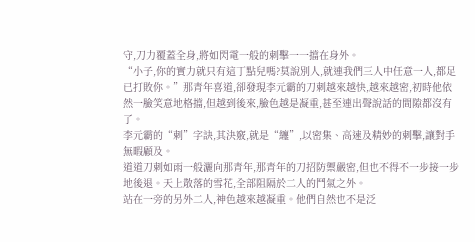守,刀力覆蓋全身,將如閃電一般的刺擊一一擋在身外。
“小子,你的實力就只有這丁點兒嗎?莫說別人,就連我們三人中任意一人,都足已打敗你。”那青年喜道,卻發現李元霸的刀刺越來越快,越來越密,初時他依然一臉笑意地格擋,但越到後來,臉色越是凝重,甚至連出聲說話的間隙都沒有了。
李元霸的“刺”字訣,其決竅,就是“纏”,以密集、高速及精妙的刺擊,讓對手無暇顧及。
道道刀刺如雨一般灑向那青年,那青年的刀招防禦嚴密,但也不得不一步接一步地後退。天上散落的雪花,全部阻隔於二人的鬥氣之外。
站在一旁的另外二人,神色越來越凝重。他們自然也不是泛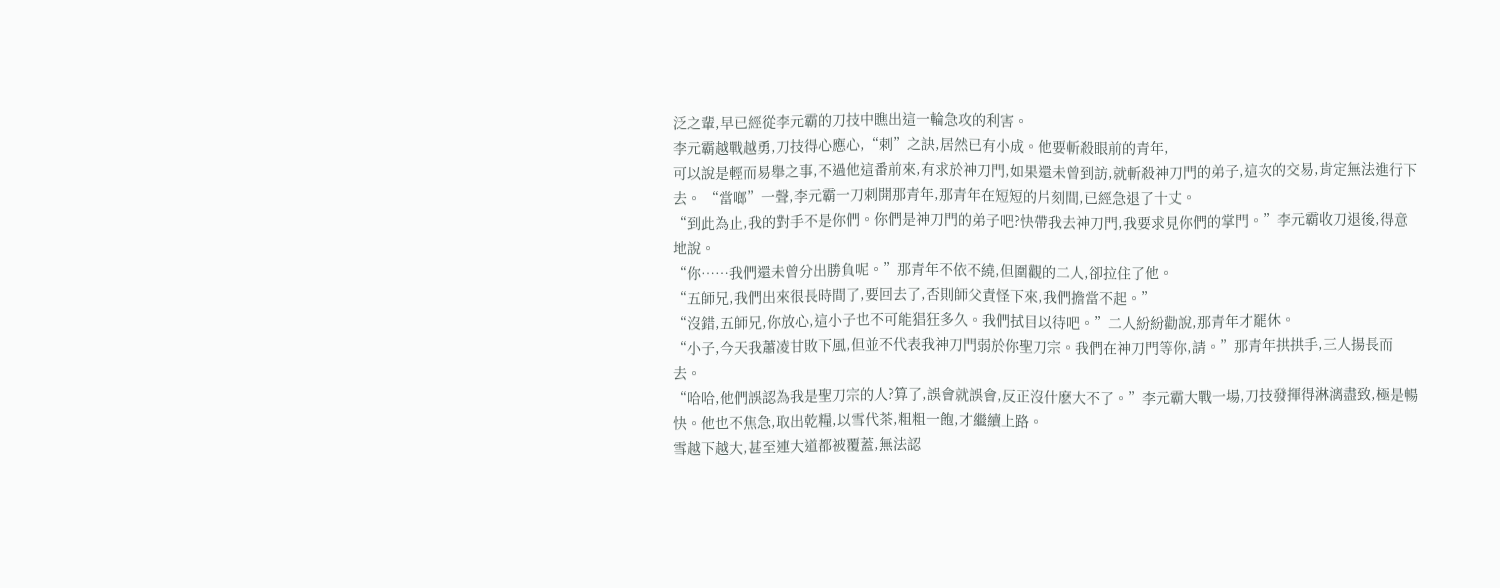泛之輩,早已經從李元霸的刀技中瞧出這一輪急攻的利害。
李元霸越戰越勇,刀技得心應心,“刺”之訣,居然已有小成。他要斬殺眼前的青年,
可以說是輕而易舉之事,不過他這番前來,有求於神刀門,如果還未曾到訪,就斬殺神刀門的弟子,這次的交易,肯定無法進行下去。 “當啷”一聲,李元霸一刀刺開那青年,那青年在短短的片刻間,已經急退了十丈。
“到此為止,我的對手不是你們。你們是神刀門的弟子吧?快帶我去神刀門,我要求見你們的掌門。”李元霸收刀退後,得意地說。
“你……我們還未曾分出勝負呢。”那青年不依不繞,但圍觀的二人,卻拉住了他。
“五師兄,我們出來很長時間了,要回去了,否則師父責怪下來,我們擔當不起。”
“沒錯,五師兄,你放心,這小子也不可能猖狂多久。我們拭目以待吧。”二人紛紛勸說,那青年才罷休。
“小子,今天我蕭凌甘敗下風,但並不代表我神刀門弱於你聖刀宗。我們在神刀門等你,請。”那青年拱拱手,三人揚長而去。
“哈哈,他們誤認為我是聖刀宗的人?算了,誤會就誤會,反正沒什麽大不了。”李元霸大戰一場,刀技發揮得淋漓盡致,極是暢快。他也不焦急,取出乾糧,以雪代茶,粗粗一飽,才繼續上路。
雪越下越大,甚至連大道都被覆蓋,無法認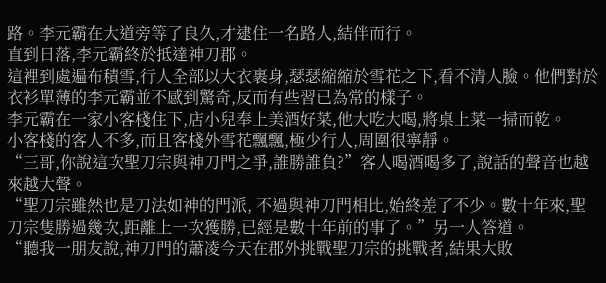路。李元霸在大道旁等了良久,才逮住一名路人,結伴而行。
直到日落,李元霸終於抵達神刀郡。
這裡到處遍布積雪,行人全部以大衣裹身,瑟瑟縮縮於雪花之下,看不清人臉。他們對於衣衫單薄的李元霸並不感到驚奇,反而有些習已為常的樣子。
李元霸在一家小客棧住下,店小兒奉上美酒好菜,他大吃大喝,將桌上菜一掃而乾。
小客棧的客人不多,而且客棧外雪花飄飄,極少行人,周圍很寧靜。
“三哥,你說這次聖刀宗與神刀門之爭,誰勝誰負?”客人喝酒喝多了,說話的聲音也越來越大聲。
“聖刀宗雖然也是刀法如神的門派, 不過與神刀門相比,始終差了不少。數十年來,聖刀宗隻勝過幾次,距離上一次獲勝,已經是數十年前的事了。”另一人答道。
“聽我一朋友說,神刀門的蕭凌今天在郡外挑戰聖刀宗的挑戰者,結果大敗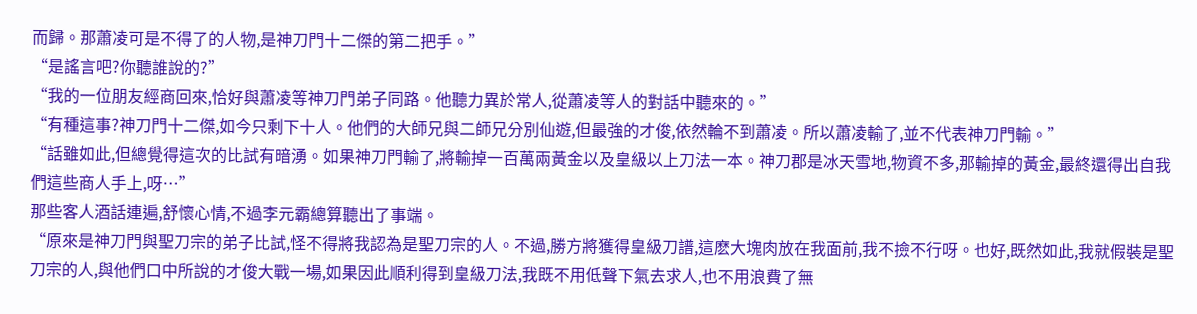而歸。那蕭凌可是不得了的人物,是神刀門十二傑的第二把手。”
“是謠言吧?你聽誰說的?”
“我的一位朋友經商回來,恰好與蕭凌等神刀門弟子同路。他聽力異於常人,從蕭凌等人的對話中聽來的。”
“有種這事?神刀門十二傑,如今只剩下十人。他們的大師兄與二師兄分別仙遊,但最強的才俊,依然輪不到蕭凌。所以蕭凌輸了,並不代表神刀門輸。”
“話雖如此,但總覺得這次的比試有暗湧。如果神刀門輸了,將輸掉一百萬兩黃金以及皇級以上刀法一本。神刀郡是冰天雪地,物資不多,那輸掉的黃金,最終還得出自我們這些商人手上,呀…”
那些客人酒話連遍,舒懷心情,不過李元霸總算聽出了事端。
“原來是神刀門與聖刀宗的弟子比試,怪不得將我認為是聖刀宗的人。不過,勝方將獲得皇級刀譜,這麽大塊肉放在我面前,我不撿不行呀。也好,既然如此,我就假裝是聖刀宗的人,與他們口中所說的才俊大戰一場,如果因此順利得到皇級刀法,我既不用低聲下氣去求人,也不用浪費了無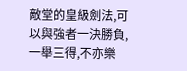敵堂的皇級劍法,可以與強者一決勝負,一舉三得,不亦樂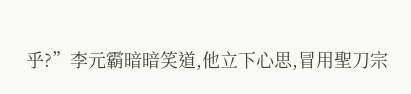乎?”李元霸暗暗笑道,他立下心思,冒用聖刀宗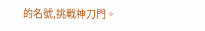的名號,挑戰神刀門。